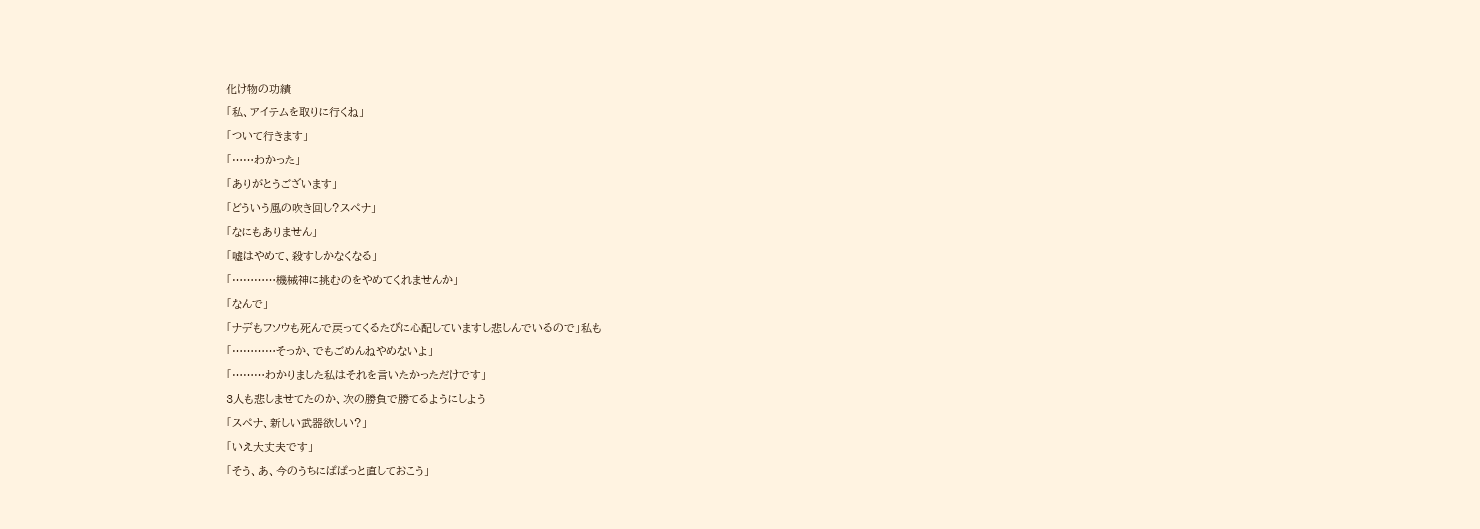化け物の功績
「私、アイテムを取りに行くね」
「ついて行きます」
「……わかった」
「ありがとうございます」
「どういう風の吹き回し?スペナ」
「なにもありません」
「嘘はやめて、殺すしかなくなる」
「…………機械神に挑むのをやめてくれませんか」
「なんで」
「ナデもフソウも死んで戻ってくるたびに心配していますし悲しんでいるので」私も
「…………そっか、でもごめんねやめないよ」
「………わかりました私はそれを言いたかっただけです」
3人も悲しませてたのか、次の勝負で勝てるようにしよう
「スペナ、新しい武器欲しい?」
「いえ大丈夫です」
「そう、あ、今のうちにぱぱっと直しておこう」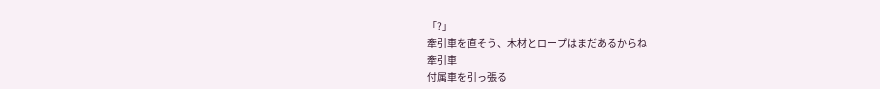「?」
牽引車を直そう、木材とロープはまだあるからね
牽引車
付属車を引っ張る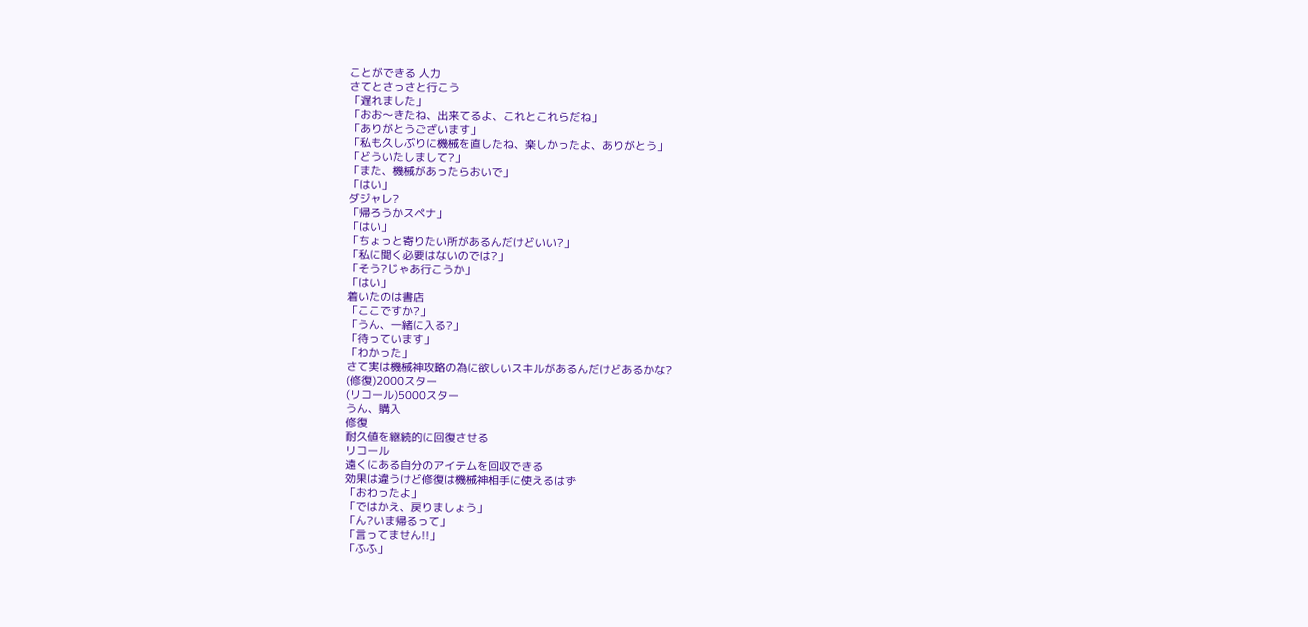ことができる 人力
さてとさっさと行こう
「遅れました」
「おお〜きたね、出来てるよ、これとこれらだね」
「ありがとうございます」
「私も久しぶりに機械を直したね、楽しかったよ、ありがとう」
「どういたしまして?」
「また、機械があったらおいで」
「はい」
ダジャレ?
「帰ろうかスペナ」
「はい」
「ちょっと寄りたい所があるんだけどいい?」
「私に聞く必要はないのでは?」
「そう?じゃあ行こうか」
「はい」
着いたのは書店
「ここですか?」
「うん、一緒に入る?」
「待っています」
「わかった」
さて実は機械神攻略の為に欲しいスキルがあるんだけどあるかな?
(修復)2000スター
(リコール)5000スター
うん、購入
修復
耐久値を継続的に回復させる
リコール
遠くにある自分のアイテムを回収できる
効果は違うけど修復は機械神相手に使えるはず
「おわったよ」
「ではかえ、戻りましょう」
「ん?いま帰るって」
「言ってません!!」
「ふふ」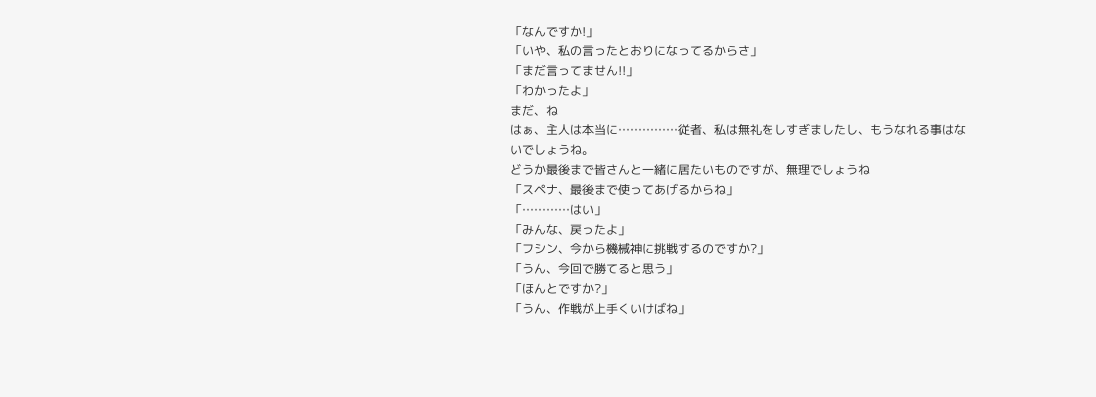「なんですか!」
「いや、私の言ったとおりになってるからさ」
「まだ言ってません!!」
「わかったよ」
まだ、ね
はぁ、主人は本当に……………従者、私は無礼をしすぎましたし、もうなれる事はないでしょうね。
どうか最後まで皆さんと一緒に居たいものですが、無理でしょうね
「スペナ、最後まで使ってあげるからね」
「…………はい」
「みんな、戻ったよ」
「フシン、今から機械神に挑戦するのですか?」
「うん、今回で勝てると思う」
「ほんとですか?」
「うん、作戦が上手くいけばね」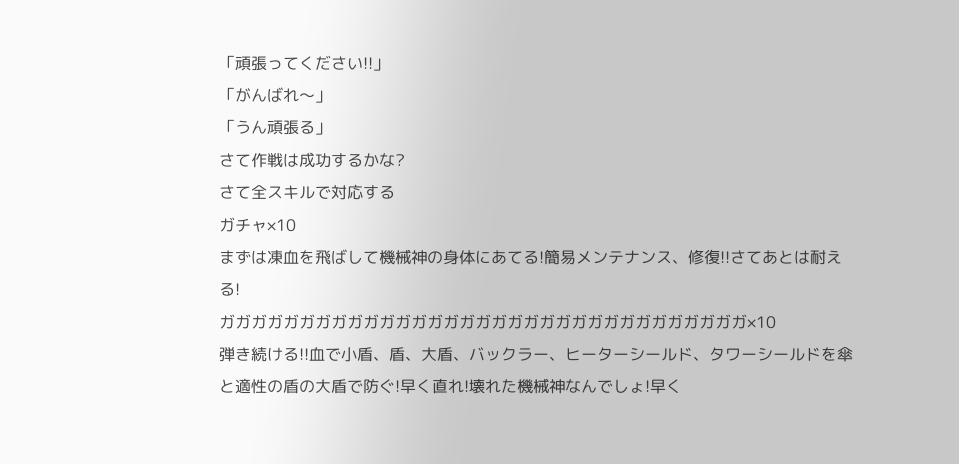「頑張ってください!!」
「がんばれ〜」
「うん頑張る」
さて作戦は成功するかな?
さて全スキルで対応する
ガチャ×10
まずは凍血を飛ばして機械神の身体にあてる!簡易メンテナンス、修復!!さてあとは耐える!
ガガガガガガガガガガガガガガガガガガガガガガガガガガガガガガガガガ×10
弾き続ける!!血で小盾、盾、大盾、バックラー、ヒーターシールド、タワーシールドを傘と適性の盾の大盾で防ぐ!早く直れ!壊れた機械神なんでしょ!早く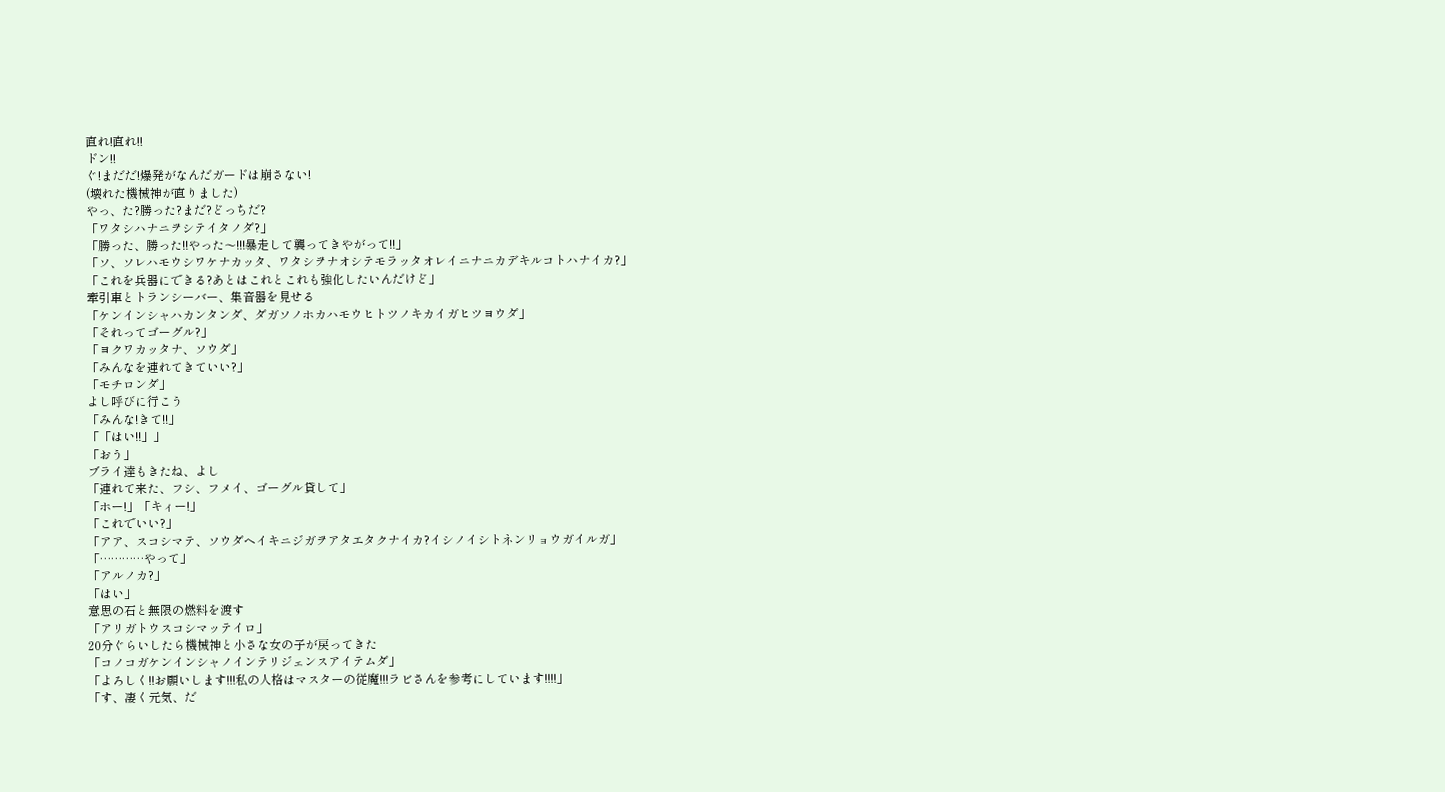直れ!直れ!!
ドン!!
ぐ!まだだ!爆発がなんだガードは崩さない!
(壊れた機械神が直りました)
やっ、た?勝った?まだ?どっちだ?
「ワタシハナニヲシテイタノダ?」
「勝った、勝った!!やった〜!!!暴走して襲ってきやがって!!」
「ソ、ソレハモウシワケナカッタ、ワタシヲナオシテモラッタオレイニナニカデキルコトハナイカ?」
「これを兵器にできる?あとはこれとこれも強化したいんだけど」
牽引車とトランシーバー、集音器を見せる
「ケンインシャハカンタンダ、ダガソノホカハモウヒトツノキカイガヒツヨウダ」
「それってゴーグル?」
「ヨクワカッタナ、ソウダ」
「みんなを連れてきていい?」
「モチロンダ」
よし呼びに行こう
「みんな!きて!!」
「「はい!!」」
「おう」
ブライ達もきたね、よし
「連れて来た、フシ、フメイ、ゴーグル貸して」
「ホー!」「キィー!」
「これでいい?」
「アア、スコシマテ、ソウダヘイキニジガヲアタエタクナイカ?イシノイシトネンリョウガイルガ」
「…………やって」
「アルノカ?」
「はい」
意思の石と無限の燃料を渡す
「アリガトウスコシマッテイロ」
20分ぐらいしたら機械神と小さな女の子が戻ってきた
「コノコガケンインシャノインテリジェンスアイテムダ」
「よろしく!!お願いします!!!私の人格はマスターの従魔!!!ラビさんを参考にしています!!!!」
「す、凄く元気、だ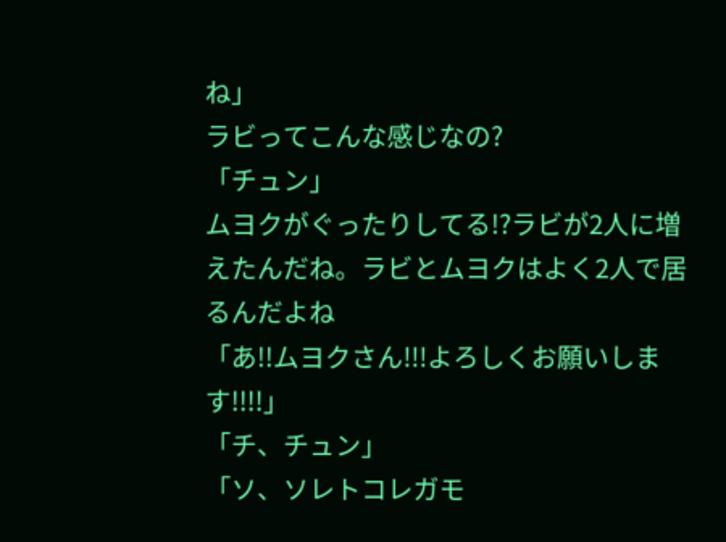ね」
ラビってこんな感じなの?
「チュン」
ムヨクがぐったりしてる!?ラビが2人に増えたんだね。ラビとムヨクはよく2人で居るんだよね
「あ!!ムヨクさん!!!よろしくお願いします!!!!」
「チ、チュン」
「ソ、ソレトコレガモ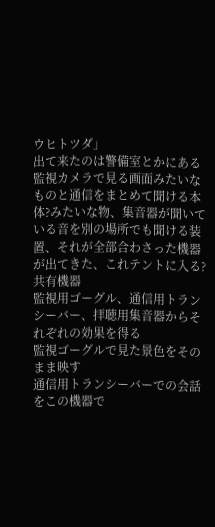ウヒトツダ」
出て来たのは警備室とかにある監視カメラで見る画面みたいなものと通信をまとめて聞ける本体?みたいな物、集音器が聞いている音を別の場所でも聞ける装置、それが全部合わさった機器が出てきた、これテントに入る?
共有機器
監視用ゴーグル、通信用トランシーバー、拝聴用集音器からそれぞれの効果を得る
監視ゴーグルで見た景色をそのまま映す
通信用トランシーバーでの会話をこの機器で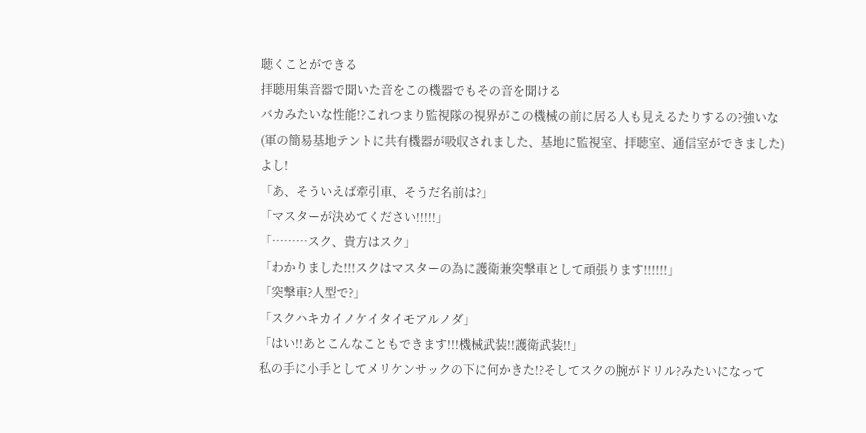聴くことができる
拝聴用集音器で聞いた音をこの機器でもその音を聞ける
バカみたいな性能!?これつまり監視隊の視界がこの機械の前に居る人も見えるたりするの?強いな
(軍の簡易基地テントに共有機器が吸収されました、基地に監視室、拝聴室、通信室ができました)
よし!
「あ、そういえば牽引車、そうだ名前は?」
「マスターが決めてください!!!!!」
「………スク、貴方はスク」
「わかりました!!!スクはマスターの為に護衛兼突撃車として頑張ります!!!!!!」
「突撃車?人型で?」
「スクハキカイノケイタイモアルノダ」
「はい!!あとこんなこともできます!!!機械武装!!護衛武装!!」
私の手に小手としてメリケンサックの下に何かきた!?そしてスクの腕がドリル?みたいになって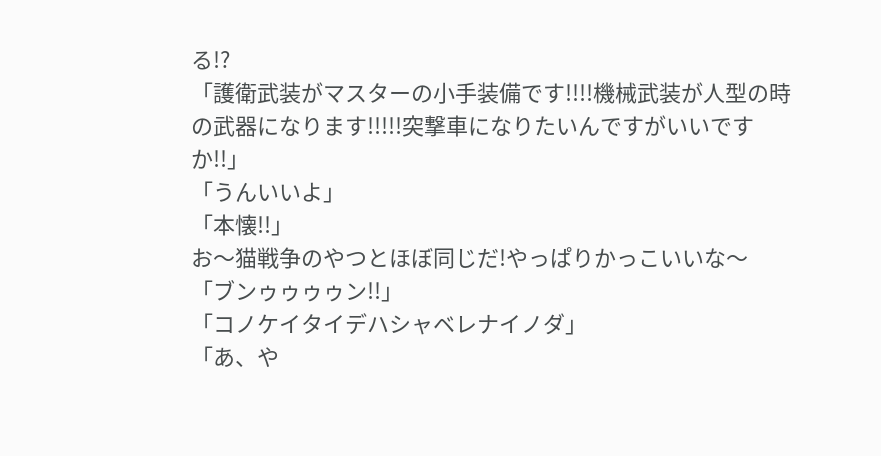る!?
「護衛武装がマスターの小手装備です!!!!機械武装が人型の時の武器になります!!!!!突撃車になりたいんですがいいですか!!」
「うんいいよ」
「本懐!!」
お〜猫戦争のやつとほぼ同じだ!やっぱりかっこいいな〜
「ブンゥゥゥゥン!!」
「コノケイタイデハシャベレナイノダ」
「あ、や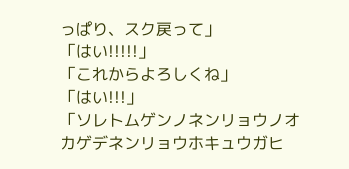っぱり、スク戻って」
「はい!!!!!」
「これからよろしくね」
「はい!!!」
「ソレトムゲンノネンリョウノオカゲデネンリョウホキュウガヒ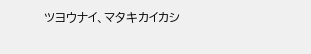ツヨウナイ、マタキカイカシ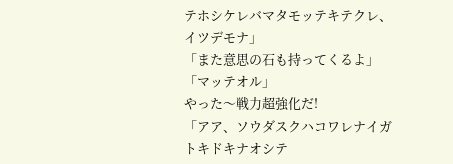テホシケレバマタモッテキテクレ、イツデモナ」
「また意思の石も持ってくるよ」
「マッテオル」
やった〜戦力超強化だ!
「アア、ソウダスクハコワレナイガトキドキナオシテ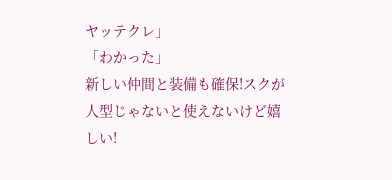ヤッテクレ」
「わかった」
新しい仲間と装備も確保!スクが人型じゃないと使えないけど嬉しい!